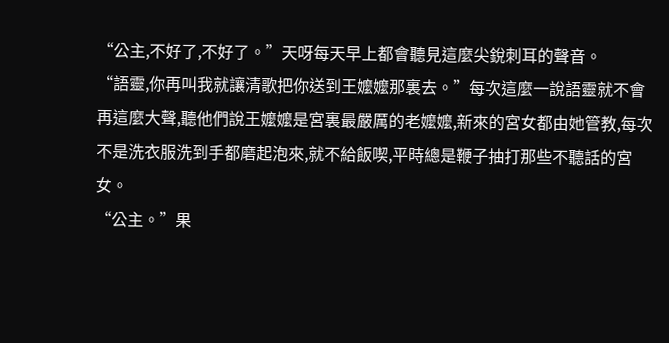“公主,不好了,不好了。”天呀每天早上都會聽見這麼尖銳刺耳的聲音。
“語靈,你再叫我就讓清歌把你送到王嬤嬤那裏去。”每次這麼一說語靈就不會再這麼大聲,聽他們說王嬤嬤是宮裏最嚴厲的老嬤嬤,新來的宮女都由她管教,每次不是洗衣服洗到手都磨起泡來,就不給飯喫,平時總是鞭子抽打那些不聽話的宮女。
“公主。”果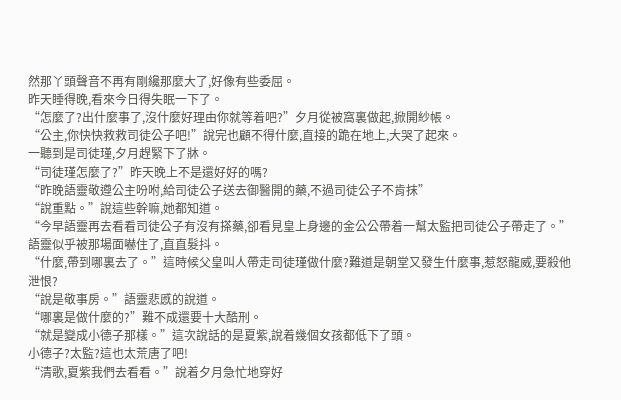然那丫頭聲音不再有剛纔那麼大了,好像有些委屈。
昨天睡得晚,看來今日得失眠一下了。
“怎麼了?出什麼事了,沒什麼好理由你就等着吧?”夕月從被窩裏做起,掀開紗帳。
“公主,你快快救救司徒公子吧!”說完也顧不得什麼,直接的跪在地上,大哭了起來。
一聽到是司徒瑾,夕月趕緊下了牀。
“司徒瑾怎麼了?”昨天晚上不是還好好的嗎?
“昨晚語靈敬遵公主吩咐,給司徒公子送去御醫開的藥,不過司徒公子不肯抹”
“說重點。”說這些幹嘛,她都知道。
“今早語靈再去看看司徒公子有沒有搽藥,卻看見皇上身邊的金公公帶着一幫太監把司徒公子帶走了。”語靈似乎被那場面嚇住了,直直髮抖。
“什麼,帶到哪裏去了。”這時候父皇叫人帶走司徒瑾做什麼?難道是朝堂又發生什麼事,惹怒龍威,要殺他泄恨?
“說是敬事房。”語靈悲慼的說道。
“哪裏是做什麼的?”難不成還要十大酷刑。
“就是變成小德子那樣。”這次說話的是夏紫,說着幾個女孩都低下了頭。
小德子?太監?這也太荒唐了吧!
“清歌,夏紫我們去看看。”說着夕月急忙地穿好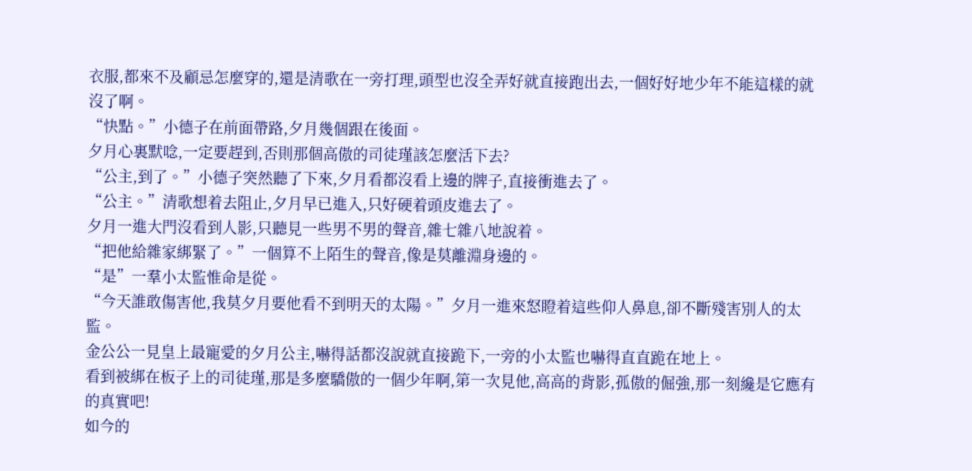衣服,都來不及顧忌怎麼穿的,還是清歌在一旁打理,頭型也沒全弄好就直接跑出去,一個好好地少年不能這樣的就沒了啊。
“快點。”小德子在前面帶路,夕月幾個跟在後面。
夕月心裏默唸,一定要趕到,否則那個高傲的司徒瑾該怎麼活下去?
“公主,到了。”小德子突然聽了下來,夕月看都沒看上邊的牌子,直接衝進去了。
“公主。”清歌想着去阻止,夕月早已進入,只好硬着頭皮進去了。
夕月一進大門沒看到人影,只聽見一些男不男的聲音,雜七雜八地說着。
“把他給雜家綁緊了。”一個算不上陌生的聲音,像是莫離淵身邊的。
“是”一羣小太監惟命是從。
“今天誰敢傷害他,我莫夕月要他看不到明天的太陽。”夕月一進來怒瞪着這些仰人鼻息,卻不斷殘害別人的太監。
金公公一見皇上最寵愛的夕月公主,嚇得話都沒說就直接跪下,一旁的小太監也嚇得直直跪在地上。
看到被綁在板子上的司徒瑾,那是多麼驕傲的一個少年啊,第一次見他,高高的背影,孤傲的倔強,那一刻纔是它應有的真實吧!
如今的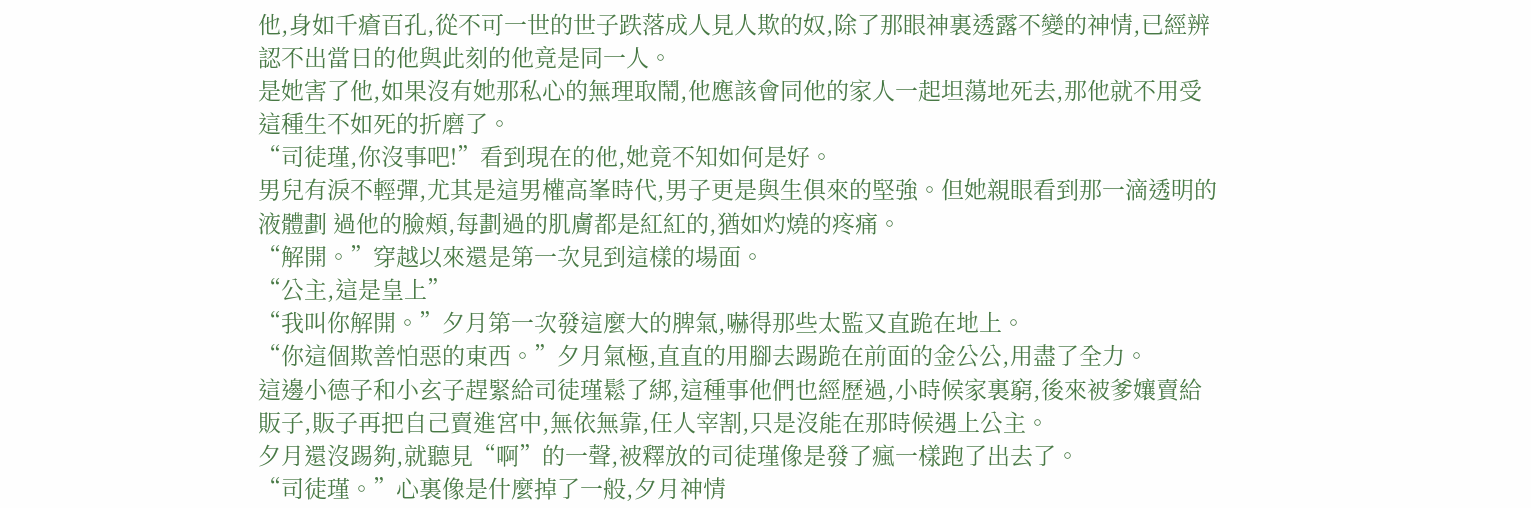他,身如千瘡百孔,從不可一世的世子跌落成人見人欺的奴,除了那眼神裏透露不變的神情,已經辨認不出當日的他與此刻的他竟是同一人。
是她害了他,如果沒有她那私心的無理取鬧,他應該會同他的家人一起坦蕩地死去,那他就不用受這種生不如死的折磨了。
“司徒瑾,你沒事吧!”看到現在的他,她竟不知如何是好。
男兒有淚不輕彈,尤其是這男權高峯時代,男子更是與生俱來的堅強。但她親眼看到那一滴透明的液體劃 過他的臉頰,每劃過的肌膚都是紅紅的,猶如灼燒的疼痛。
“解開。”穿越以來還是第一次見到這樣的場面。
“公主,這是皇上”
“我叫你解開。”夕月第一次發這麼大的脾氣,嚇得那些太監又直跪在地上。
“你這個欺善怕惡的東西。”夕月氣極,直直的用腳去踢跪在前面的金公公,用盡了全力。
這邊小德子和小玄子趕緊給司徒瑾鬆了綁,這種事他們也經歷過,小時候家裏窮,後來被爹孃賣給販子,販子再把自己賣進宮中,無依無靠,任人宰割,只是沒能在那時候遇上公主。
夕月還沒踢夠,就聽見“啊”的一聲,被釋放的司徒瑾像是發了瘋一樣跑了出去了。
“司徒瑾。”心裏像是什麼掉了一般,夕月神情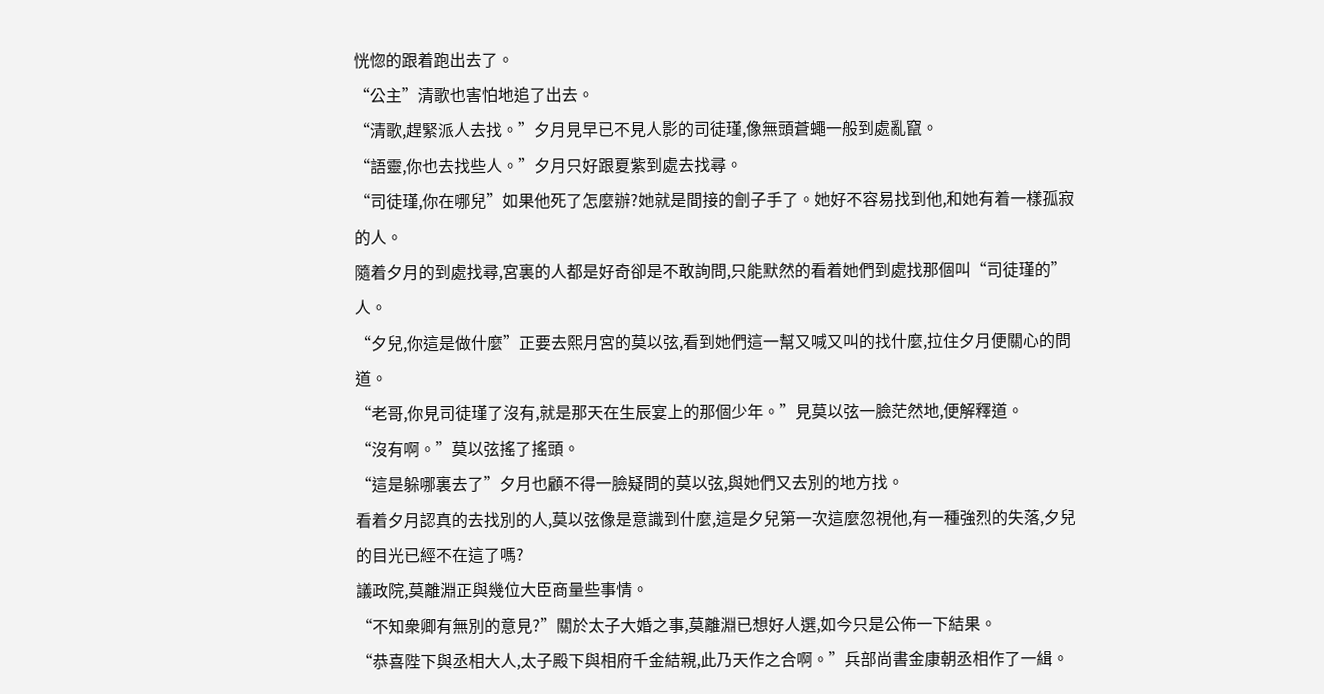恍惚的跟着跑出去了。
“公主”清歌也害怕地追了出去。
“清歌,趕緊派人去找。”夕月見早已不見人影的司徒瑾,像無頭蒼蠅一般到處亂竄。
“語靈,你也去找些人。”夕月只好跟夏紫到處去找尋。
“司徒瑾,你在哪兒”如果他死了怎麼辦?她就是間接的劊子手了。她好不容易找到他,和她有着一樣孤寂的人。
隨着夕月的到處找尋,宮裏的人都是好奇卻是不敢詢問,只能默然的看着她們到處找那個叫“司徒瑾的”人。
“夕兒,你這是做什麼”正要去熙月宮的莫以弦,看到她們這一幫又喊又叫的找什麼,拉住夕月便關心的問道。
“老哥,你見司徒瑾了沒有,就是那天在生辰宴上的那個少年。”見莫以弦一臉茫然地,便解釋道。
“沒有啊。”莫以弦搖了搖頭。
“這是躲哪裏去了”夕月也顧不得一臉疑問的莫以弦,與她們又去別的地方找。
看着夕月認真的去找別的人,莫以弦像是意識到什麼,這是夕兒第一次這麼忽視他,有一種強烈的失落,夕兒的目光已經不在這了嗎?
議政院,莫離淵正與幾位大臣商量些事情。
“不知衆卿有無別的意見?”關於太子大婚之事,莫離淵已想好人選,如今只是公佈一下結果。
“恭喜陛下與丞相大人,太子殿下與相府千金結親,此乃天作之合啊。”兵部尚書金康朝丞相作了一緝。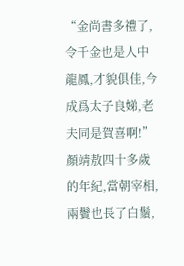“金尚書多禮了,令千金也是人中龍鳳,才貌俱佳,今成爲太子良娣,老夫同是賀喜啊!”顏靖敖四十多歲的年紀,當朝宰相,兩鬢也長了白鬚,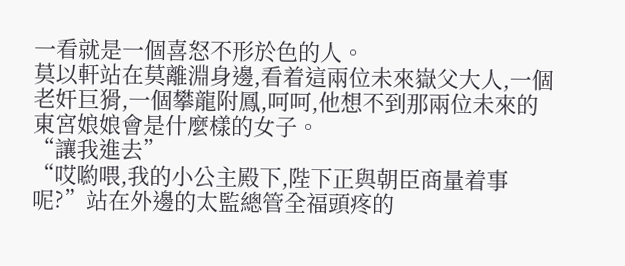一看就是一個喜怒不形於色的人。
莫以軒站在莫離淵身邊,看着這兩位未來嶽父大人,一個老奸巨猾,一個攀龍附鳳,呵呵,他想不到那兩位未來的東宮娘娘會是什麼樣的女子。
“讓我進去”
“哎喲喂,我的小公主殿下,陛下正與朝臣商量着事呢?”站在外邊的太監總管全福頭疼的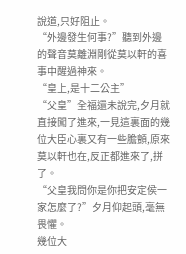說道,只好阻止。
“外邊發生何事?”聽到外邊的聲音莫離淵剛從莫以軒的喜事中醒過神來。
“皇上,是十二公主”
“父皇”全福還未說完,夕月就直接闖了進來,一見這裏面的幾位大臣心裏又有一些膽顫,原來莫以軒也在,反正都進來了,拼了。
“父皇我問你是你把安定侯一家怎麼了?”夕月仰起頭,毫無畏懼。
幾位大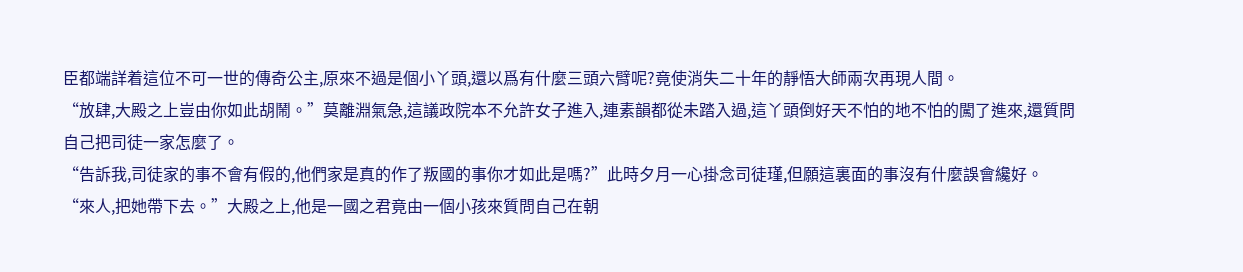臣都端詳着這位不可一世的傳奇公主,原來不過是個小丫頭,還以爲有什麼三頭六臂呢?竟使消失二十年的靜悟大師兩次再現人間。
“放肆,大殿之上豈由你如此胡鬧。”莫離淵氣急,這議政院本不允許女子進入,連素韻都從未踏入過,這丫頭倒好天不怕的地不怕的闖了進來,還質問自己把司徒一家怎麼了。
“告訴我,司徒家的事不會有假的,他們家是真的作了叛國的事你才如此是嗎?”此時夕月一心掛念司徒瑾,但願這裏面的事沒有什麼誤會纔好。
“來人,把她帶下去。”大殿之上,他是一國之君竟由一個小孩來質問自己在朝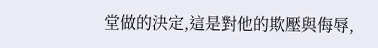堂做的決定,這是對他的欺壓與侮辱,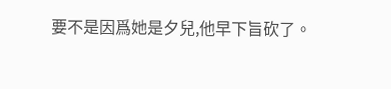要不是因爲她是夕兒,他早下旨砍了。